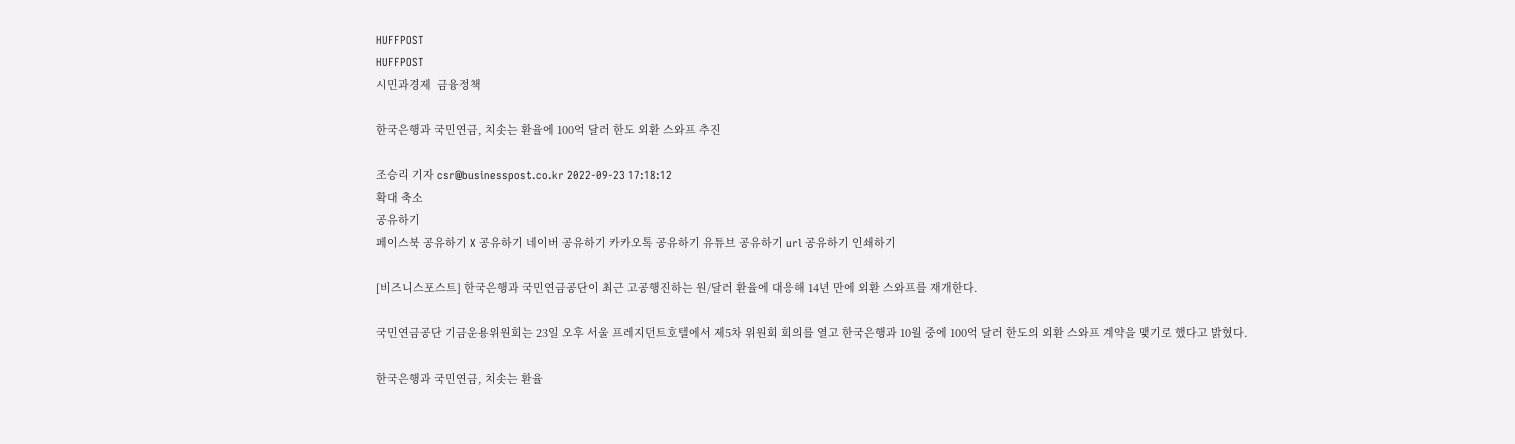HUFFPOST
HUFFPOST
시민과경제  금융정책

한국은행과 국민연금, 치솟는 환율에 100억 달러 한도 외환 스와프 추진

조승리 기자 csr@businesspost.co.kr 2022-09-23 17:18:12
확대 축소
공유하기
페이스북 공유하기 X 공유하기 네이버 공유하기 카카오톡 공유하기 유튜브 공유하기 url 공유하기 인쇄하기

[비즈니스포스트] 한국은행과 국민연금공단이 최근 고공행진하는 원/달러 환율에 대응해 14년 만에 외환 스와프를 재개한다.

국민연금공단 기금운용위원회는 23일 오후 서울 프레지던트호텔에서 제5차 위원회 회의를 열고 한국은행과 10월 중에 100억 달러 한도의 외환 스와프 계약을 맺기로 했다고 밝혔다.

한국은행과 국민연금, 치솟는 환율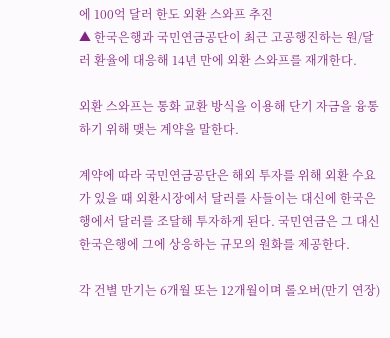에 100억 달러 한도 외환 스와프 추진
▲ 한국은행과 국민연금공단이 최근 고공행진하는 원/달러 환율에 대응해 14년 만에 외환 스와프를 재개한다.

외환 스와프는 통화 교환 방식을 이용해 단기 자금을 융통하기 위해 맺는 계약을 말한다.

계약에 따라 국민연금공단은 해외 투자를 위해 외환 수요가 있을 때 외환시장에서 달러를 사들이는 대신에 한국은행에서 달러를 조달해 투자하게 된다. 국민연금은 그 대신 한국은행에 그에 상응하는 규모의 원화를 제공한다.

각 건별 만기는 6개월 또는 12개월이며 롤오버(만기 연장)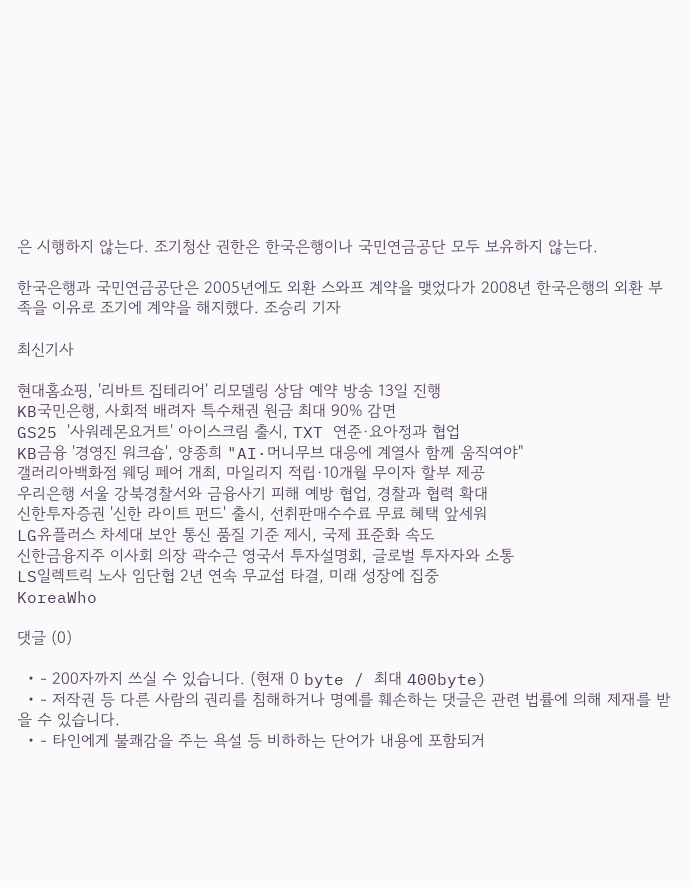은 시행하지 않는다. 조기청산 권한은 한국은행이나 국민연금공단 모두 보유하지 않는다.

한국은행과 국민연금공단은 2005년에도 외환 스와프 계약을 맺었다가 2008년 한국은행의 외환 부족을 이유로 조기에 계약을 해지했다. 조승리 기자

최신기사

현대홈쇼핑, '리바트 집테리어' 리모델링 상담 예약 방송 13일 진행
KB국민은행, 사회적 배려자 특수채권 원금 최대 90% 감면
GS25 '사워레몬요거트' 아이스크림 출시, TXT 연준·요아정과 협업
KB금융 '경영진 워크숍', 양종희 "AI·머니무브 대응에 계열사 함께 움직여야"
갤러리아백화점 웨딩 페어 개최, 마일리지 적립·10개월 무이자 할부 제공
우리은행 서울 강북경찰서와 금융사기 피해 예방 협업, 경찰과 협력 확대
신한투자증권 '신한 라이트 펀드' 출시, 선취판매수수료 무료 혜택 앞세워
LG유플러스 차세대 보안 통신 품질 기준 제시, 국제 표준화 속도
신한금융지주 이사회 의장 곽수근 영국서 투자설명회, 글로벌 투자자와 소통
LS일렉트릭 노사 임단협 2년 연속 무교섭 타결, 미래 성장에 집중
KoreaWho

댓글 (0)

  • - 200자까지 쓰실 수 있습니다. (현재 0 byte / 최대 400byte)
  • - 저작권 등 다른 사람의 권리를 침해하거나 명예를 훼손하는 댓글은 관련 법률에 의해 제재를 받을 수 있습니다.
  • - 타인에게 불쾌감을 주는 욕설 등 비하하는 단어가 내용에 포함되거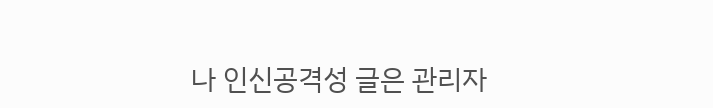나 인신공격성 글은 관리자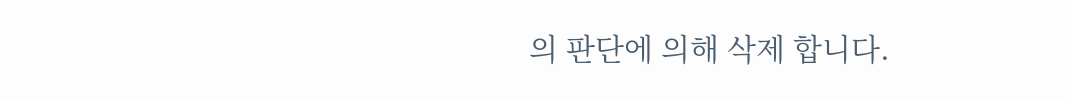의 판단에 의해 삭제 합니다.